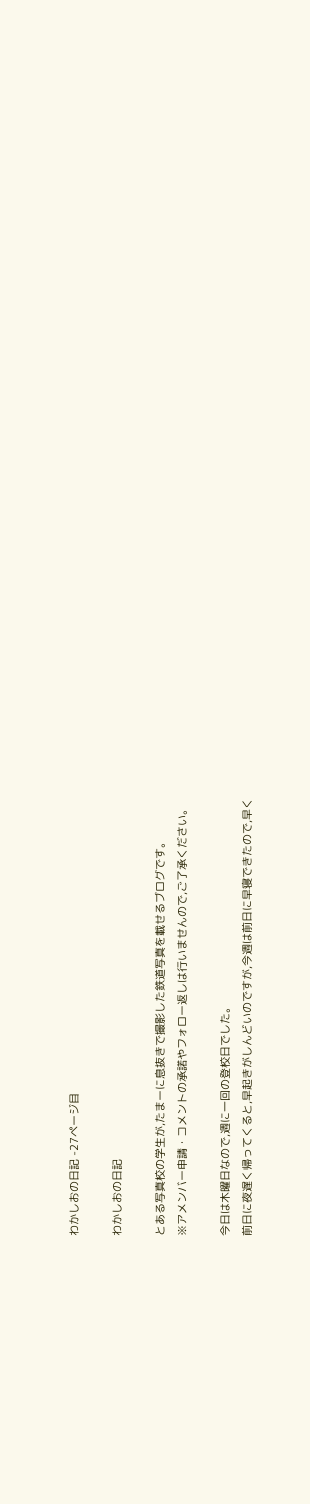わかしおの日記 -27ページ目

わかしおの日記

とある写真校の学生が,たまーに息抜きで撮影した鉄道写真を載せるブログです。
※アメンバー申請・コメントの承諾やフォロー返しは行いませんので,ご了承ください。

今日は木曜日なので,週に一回の登校日でした。
前日に夜遅く帰ってくると,早起きがしんどいのですが,今週は前日に早寝できたので,早く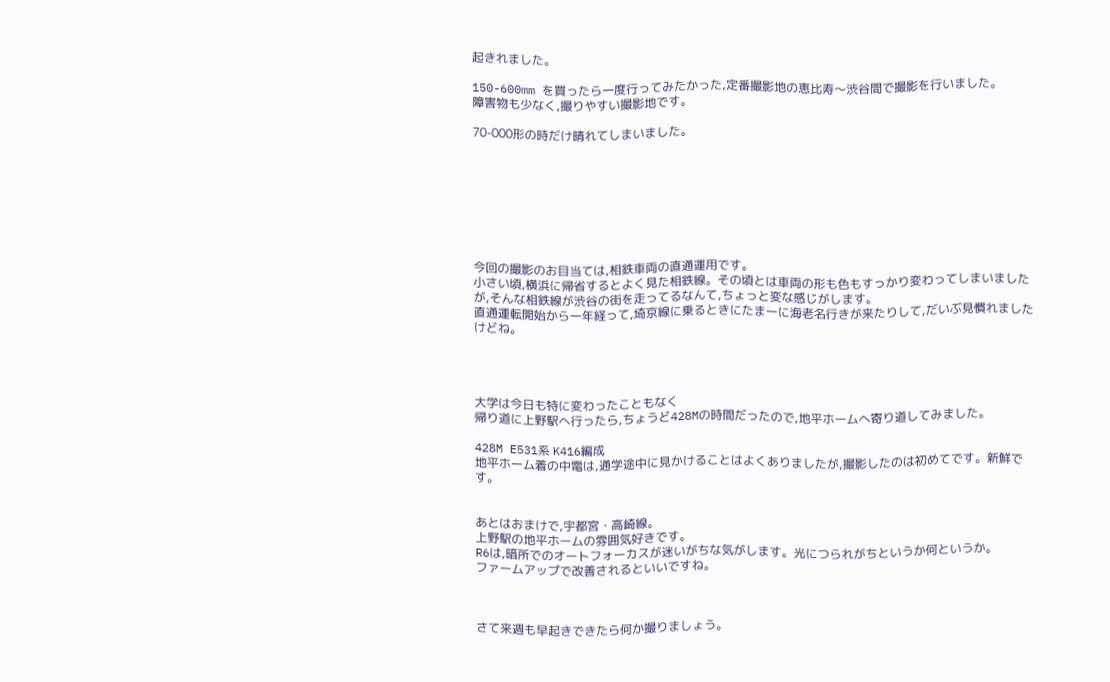起きれました。

150-600mm を買ったら一度行ってみたかった,定番撮影地の恵比寿〜渋谷間で撮影を行いました。
障害物も少なく,撮りやすい撮影地です。

70-000形の時だけ晴れてしまいました。








今回の撮影のお目当ては,相鉄車両の直通運用です。
小さい頃,横浜に帰省するとよく見た相鉄線。その頃とは車両の形も色もすっかり変わってしまいましたが,そんな相鉄線が渋谷の街を走ってるなんて,ちょっと変な感じがします。
直通運転開始から一年経って,埼京線に乗るときにたまーに海老名行きが来たりして,だいぶ見慣れましたけどね。




大学は今日も特に変わったこともなく
帰り道に上野駅へ行ったら,ちょうど428Mの時間だったので,地平ホームへ寄り道してみました。

428M E531系 K416編成
地平ホーム着の中電は,通学途中に見かけることはよくありましたが,撮影したのは初めてです。新鮮です。


あとはおまけで,宇都宮・高崎線。
上野駅の地平ホームの雰囲気好きです。
R6は,暗所でのオートフォーカスが迷いがちな気がします。光につられがちというか何というか。
ファームアップで改善されるといいですね。



さて来週も早起きできたら何か撮りましょう。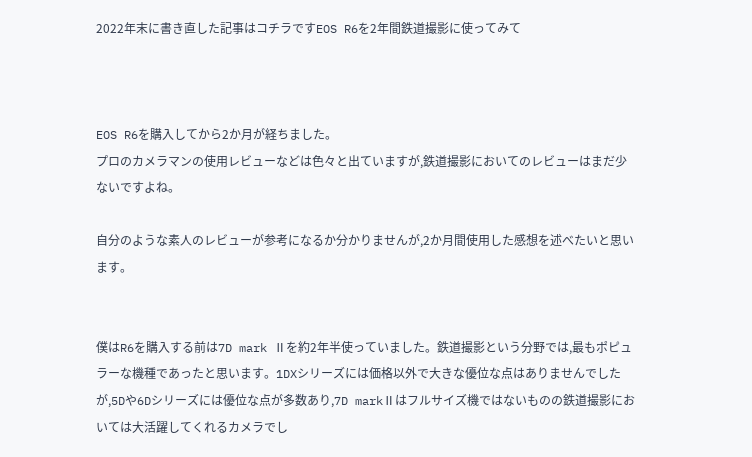2022年末に書き直した記事はコチラですEOS R6を2年間鉄道撮影に使ってみて



EOS R6を購入してから2か月が経ちました。
プロのカメラマンの使用レビューなどは色々と出ていますが,鉄道撮影においてのレビューはまだ少ないですよね。

自分のような素人のレビューが参考になるか分かりませんが,2か月間使用した感想を述べたいと思います。


僕はR6を購入する前は7D mark Ⅱを約2年半使っていました。鉄道撮影という分野では,最もポピュラーな機種であったと思います。1DXシリーズには価格以外で大きな優位な点はありませんでしたが,5Dや6Dシリーズには優位な点が多数あり,7D markⅡはフルサイズ機ではないものの鉄道撮影においては大活躍してくれるカメラでし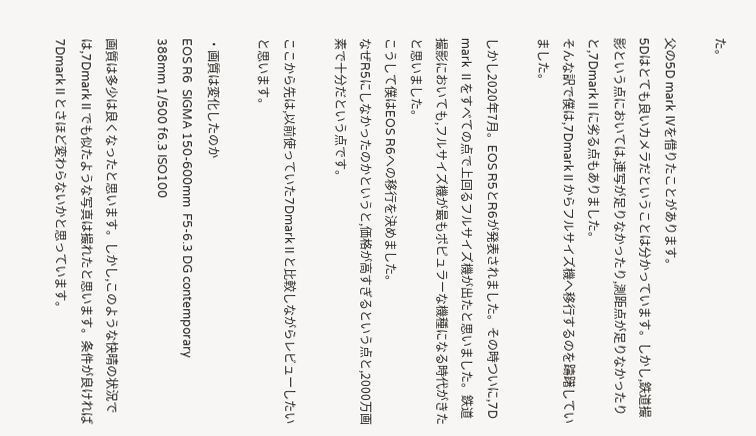た。

父の5D mark Ⅳを借りたことがあります。
5Dはとても良いカメラだということは分かっています。しかし,鉄道撮影という点においては,連写が足りなかったり,測距点が足りなかったりと,7DmarkⅡに劣る点もありました。
そんな訳で僕は,7DmarkⅡからフルサイズ機へ移行するのを躊躇していました。

しかし2020年7月。EOS R5とR6が発表されました。その時ついに,7D mark Ⅱをすべての点で上回るフルサイズ機が出たと思いました。鉄道撮影においても,フルサイズ機が最もポピュラーな機種になる時代がきたと思いました。
こうして僕はEOS R6への移行を決めました。
なぜR5にしなかったのかというと,価格が高すぎるという点と,2000万画素で十分だという点です。

ここから先は,以前使っていた7DmarkⅡと比較しながらレビューしたいと思います。

・画質は変化したのか
EOS R6  SIGMA 150-600mm  F5-6.3 DG contemporary
388mm 1/500 f6.3 ISO100

画質は多少は良くなったと思います。しかし,このような快晴の状況では,7DmarkⅡでも似たような写真は撮れたと思います。条件が良ければ7DmarkⅡとさほど変わらないかと思っています。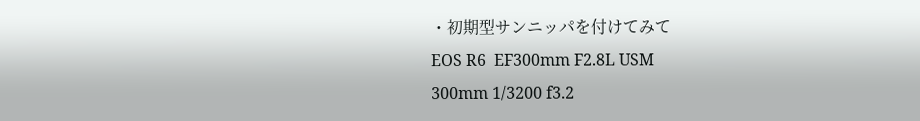・初期型サンニッパを付けてみて
EOS R6  EF300mm F2.8L USM
300mm 1/3200 f3.2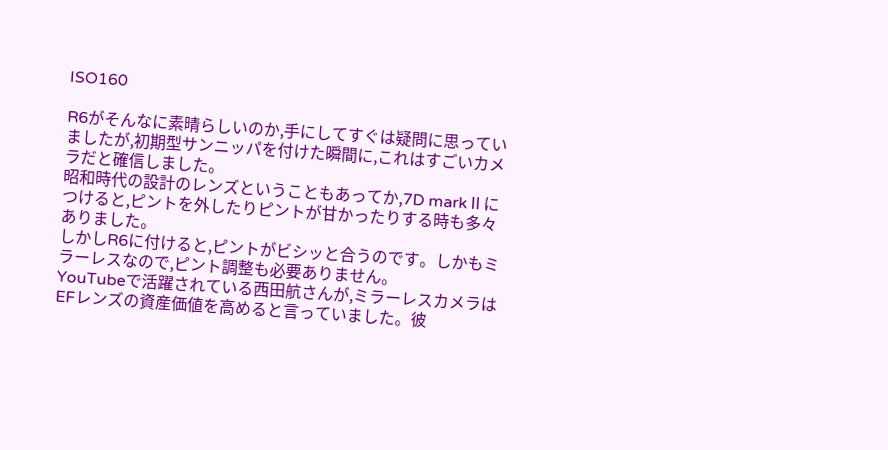ISO160

R6がそんなに素晴らしいのか,手にしてすぐは疑問に思っていましたが,初期型サンニッパを付けた瞬間に,これはすごいカメラだと確信しました。
昭和時代の設計のレンズということもあってか,7D markⅡにつけると,ピントを外したりピントが甘かったりする時も多々ありました。
しかしR6に付けると,ピントがビシッと合うのです。しかもミラーレスなので,ピント調整も必要ありません。
YouTubeで活躍されている西田航さんが,ミラーレスカメラはEFレンズの資産価値を高めると言っていました。彼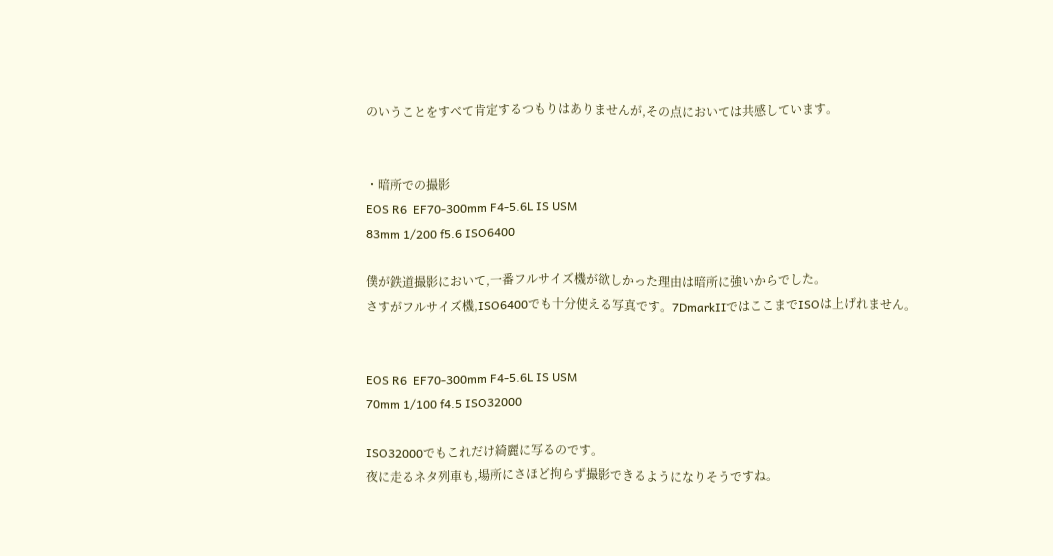のいうことをすべて肯定するつもりはありませんが,その点においては共感しています。


・暗所での撮影
EOS R6  EF70-300mm F4-5.6L IS USM
83mm 1/200 f5.6 ISO6400

僕が鉄道撮影において,一番フルサイズ機が欲しかった理由は暗所に強いからでした。
さすがフルサイズ機,ISO6400でも十分使える写真です。7DmarkⅡではここまでISOは上げれません。


EOS R6  EF70-300mm F4-5.6L IS USM
70mm 1/100 f4.5 ISO32000

ISO32000でもこれだけ綺麗に写るのです。
夜に走るネタ列車も,場所にさほど拘らず撮影できるようになりそうですね。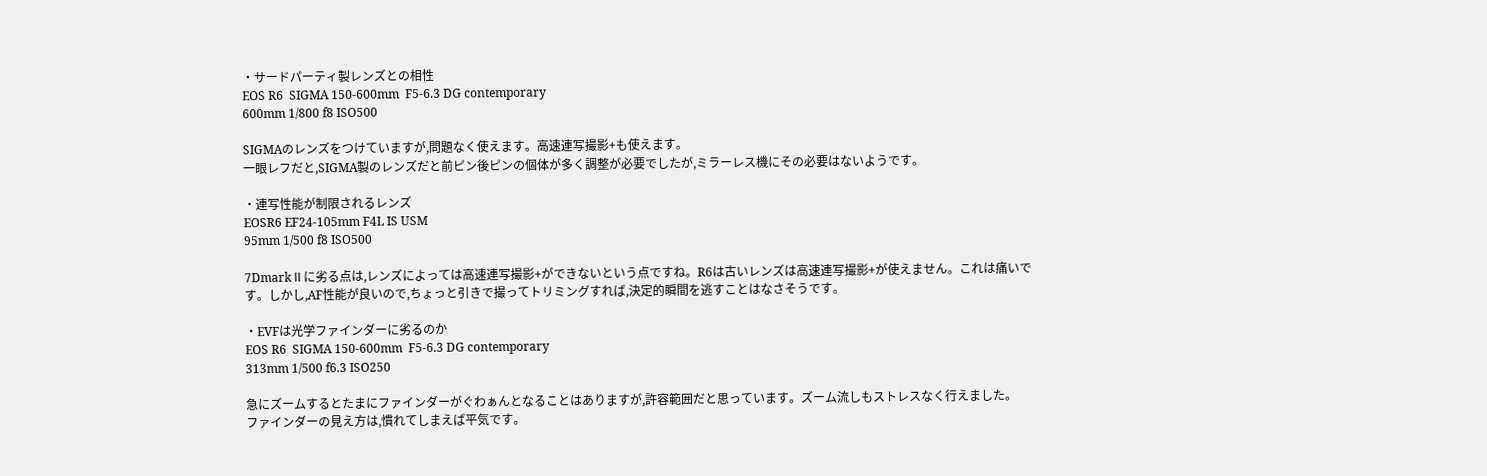・サードパーティ製レンズとの相性
EOS R6  SIGMA 150-600mm  F5-6.3 DG contemporary
600mm 1/800 f8 ISO500

SIGMAのレンズをつけていますが,問題なく使えます。高速連写撮影+も使えます。
一眼レフだと,SIGMA製のレンズだと前ピン後ピンの個体が多く調整が必要でしたが,ミラーレス機にその必要はないようです。

・連写性能が制限されるレンズ
EOSR6 EF24-105mm F4L IS USM
95mm 1/500 f8 ISO500

7DmarkⅡに劣る点は,レンズによっては高速連写撮影+ができないという点ですね。R6は古いレンズは高速連写撮影+が使えません。これは痛いです。しかし,AF性能が良いので,ちょっと引きで撮ってトリミングすれば,決定的瞬間を逃すことはなさそうです。

・EVFは光学ファインダーに劣るのか
EOS R6  SIGMA 150-600mm  F5-6.3 DG contemporary
313mm 1/500 f6.3 ISO250

急にズームするとたまにファインダーがぐわぁんとなることはありますが,許容範囲だと思っています。ズーム流しもストレスなく行えました。
ファインダーの見え方は,慣れてしまえば平気です。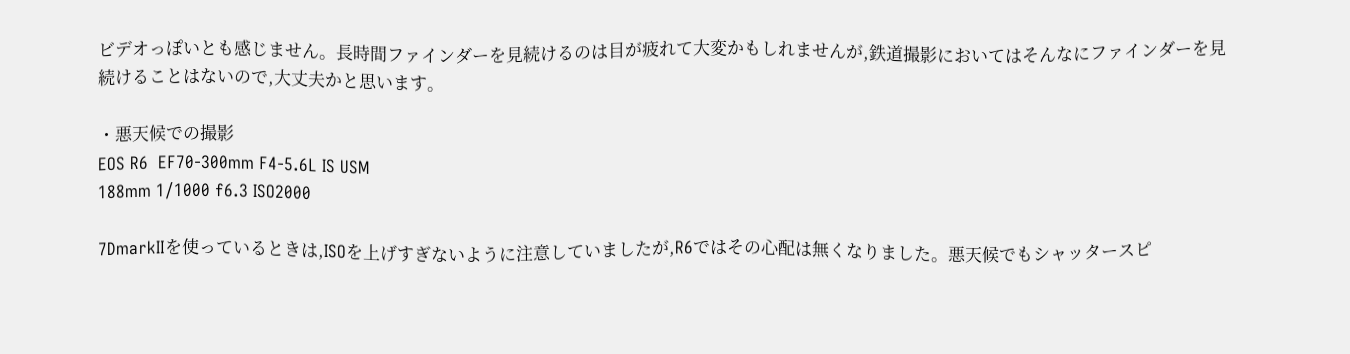ビデオっぽいとも感じません。長時間ファインダーを見続けるのは目が疲れて大変かもしれませんが,鉄道撮影においてはそんなにファインダーを見続けることはないので,大丈夫かと思います。

・悪天候での撮影
EOS R6  EF70-300mm F4-5.6L IS USM
188mm 1/1000 f6.3 ISO2000

7DmarkⅡを使っているときは,ISOを上げすぎないように注意していましたが,R6ではその心配は無くなりました。悪天候でもシャッタースピ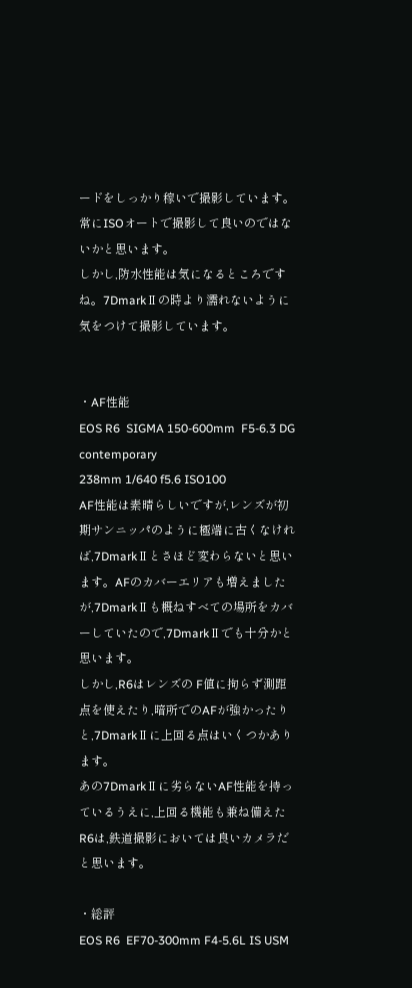ードをしっかり稼いで撮影しています。常にISOオートで撮影して良いのではないかと思います。
しかし,防水性能は気になるところですね。7DmarkⅡの時より濡れないように気をつけて撮影しています。


・AF性能
EOS R6  SIGMA 150-600mm  F5-6.3 DG contemporary
238mm 1/640 f5.6 ISO100
AF性能は素晴らしいですが,レンズが初期サンニッパのように極端に古くなければ,7DmarkⅡとさほど変わらないと思います。AFのカバーエリアも増えましたが,7DmarkⅡも概ねすべての場所をカバーしていたので,7DmarkⅡでも十分かと思います。
しかし,R6はレンズの F値に拘らず測距点を使えたり,暗所でのAFが強かったりと,7DmarkⅡに上回る点はいくつかあります。
あの7DmarkⅡに劣らないAF性能を持っているうえに,上回る機能も兼ね備えたR6は,鉄道撮影においては良いカメラだと思います。

・総評
EOS R6  EF70-300mm F4-5.6L IS USM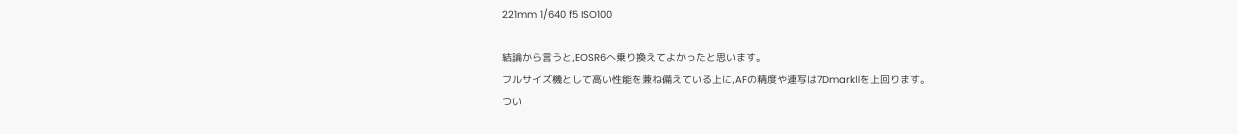221mm 1/640 f5 ISO100

結論から言うと,EOSR6へ乗り換えてよかったと思います。
フルサイズ機として高い性能を兼ね備えている上に,AFの精度や連写は7DmarkⅡを上回ります。
つい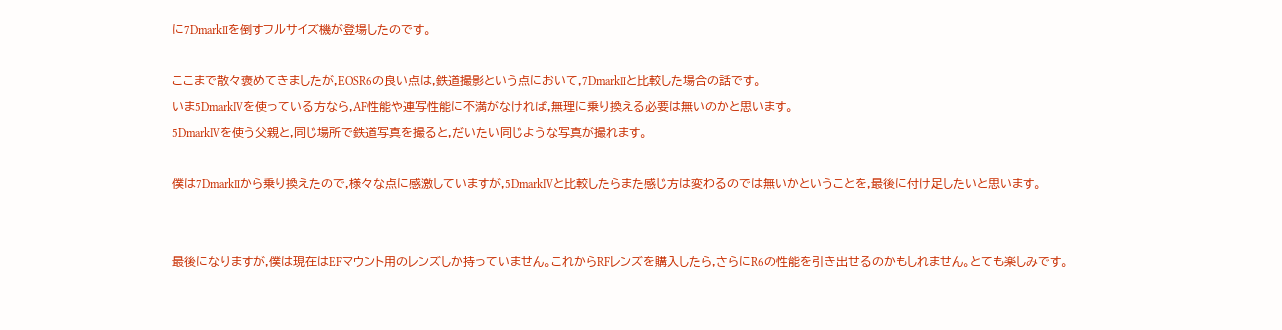に7DmarkⅡを倒すフルサイズ機が登場したのです。

ここまで散々褒めてきましたが,EOSR6の良い点は,鉄道撮影という点において,7DmarkⅡと比較した場合の話です。
いま5DmarkⅣを使っている方なら,AF性能や連写性能に不満がなければ,無理に乗り換える必要は無いのかと思います。
5DmarkⅣを使う父親と,同じ場所で鉄道写真を撮ると,だいたい同じような写真が撮れます。

僕は7DmarkⅡから乗り換えたので,様々な点に感激していますが,5DmarkⅣと比較したらまた感じ方は変わるのでは無いかということを,最後に付け足したいと思います。


最後になりますが,僕は現在はEFマウント用のレンズしか持っていません。これからRFレンズを購入したら,さらにR6の性能を引き出せるのかもしれません。とても楽しみです。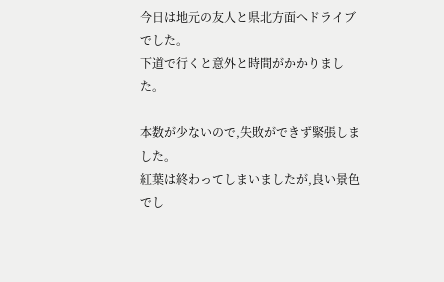今日は地元の友人と県北方面へドライブでした。
下道で行くと意外と時間がかかりました。

本数が少ないので,失敗ができず緊張しました。
紅葉は終わってしまいましたが,良い景色でし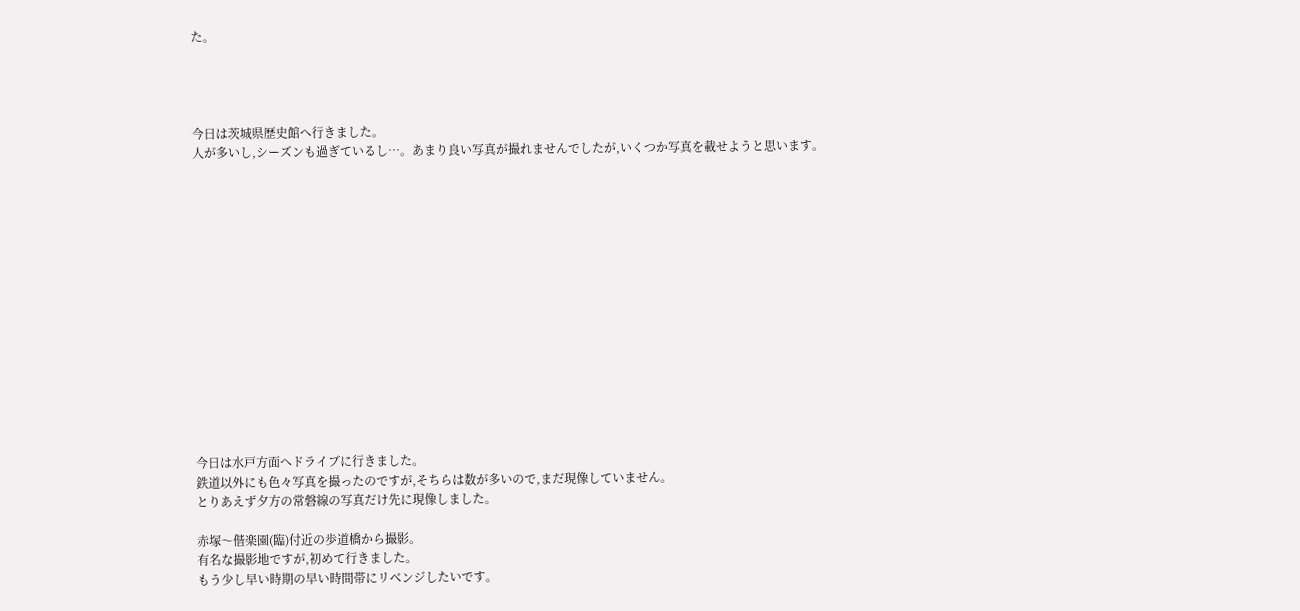た。




今日は茨城県歴史館へ行きました。
人が多いし,シーズンも過ぎているし…。あまり良い写真が撮れませんでしたが,いくつか写真を載せようと思います。















今日は水戸方面へドライブに行きました。
鉄道以外にも色々写真を撮ったのですが,そちらは数が多いので,まだ現像していません。
とりあえず夕方の常磐線の写真だけ先に現像しました。

赤塚〜偕楽園(臨)付近の歩道橋から撮影。
有名な撮影地ですが,初めて行きました。
もう少し早い時期の早い時間帯にリベンジしたいです。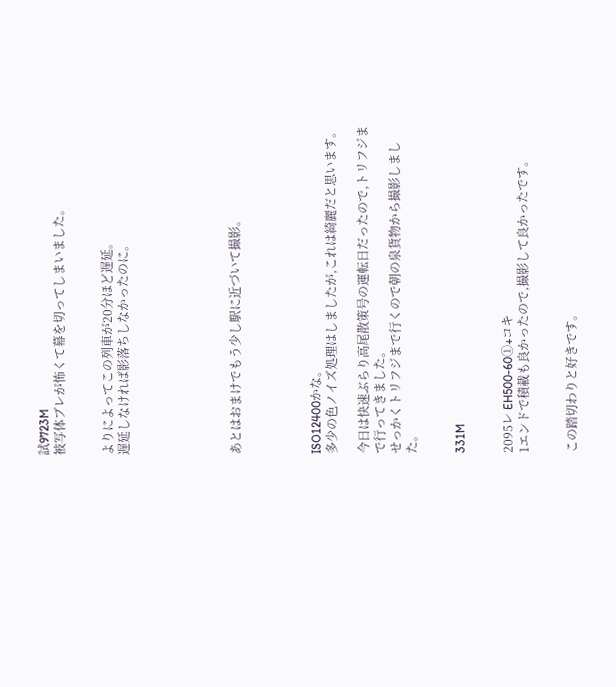試9723M
被写体ブレが怖くて幕を切ってしまいました。


よりによってこの列車が20分ほど遅延。
遅延しなければ影落ちしなかったのに。






あとはおまけでもう少し駅に近づいて撮影。




ISO12400かな。
多少の色ノイズ処理はしましたが,これは綺麗だと思います。

今日は快速ぶらり高尾散策号の運転日だったので,トリフジまで行ってきました。
せっかくトリフジまで行くので朝の泉貨物から撮影しました。


331M


2095レ EH500-60①+コキ
1エンドで積載も良かったので,撮影して良かったです。


この踏切わりと好きです。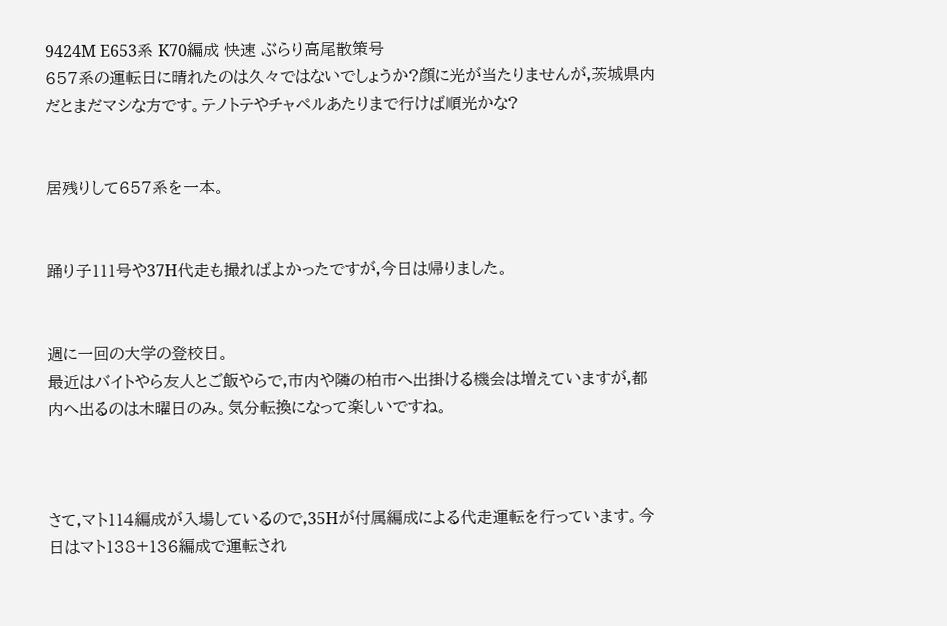9424M E653系 K70編成 快速 ぶらり高尾散策号
657系の運転日に晴れたのは久々ではないでしょうか?顔に光が当たりませんが,茨城県内だとまだマシな方です。テノトテやチャペルあたりまで行けば順光かな?


居残りして657系を一本。


踊り子111号や37H代走も撮ればよかったですが,今日は帰りました。


週に一回の大学の登校日。
最近はバイトやら友人とご飯やらで,市内や隣の柏市へ出掛ける機会は増えていますが,都内へ出るのは木曜日のみ。気分転換になって楽しいですね。



さて,マト114編成が入場しているので,35Hが付属編成による代走運転を行っています。今日はマト138+136編成で運転され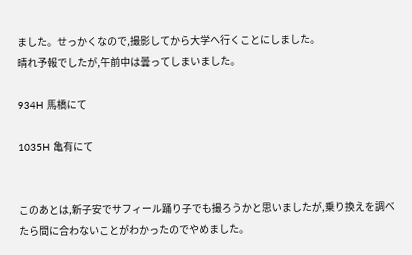ました。せっかくなので,撮影してから大学へ行くことにしました。
晴れ予報でしたが,午前中は曇ってしまいました。

934H 馬橋にて

1035H 亀有にて


このあとは,新子安でサフィール踊り子でも撮ろうかと思いましたが,乗り換えを調べたら間に合わないことがわかったのでやめました。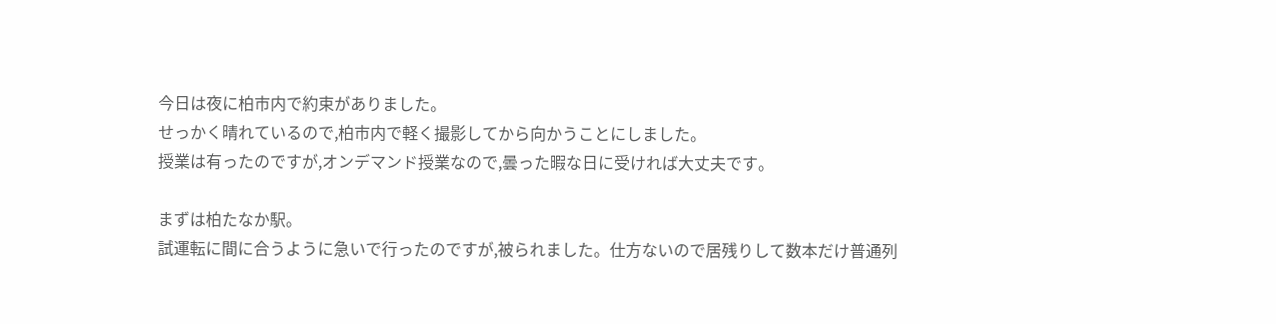今日は夜に柏市内で約束がありました。
せっかく晴れているので,柏市内で軽く撮影してから向かうことにしました。
授業は有ったのですが,オンデマンド授業なので,曇った暇な日に受ければ大丈夫です。

まずは柏たなか駅。
試運転に間に合うように急いで行ったのですが,被られました。仕方ないので居残りして数本だけ普通列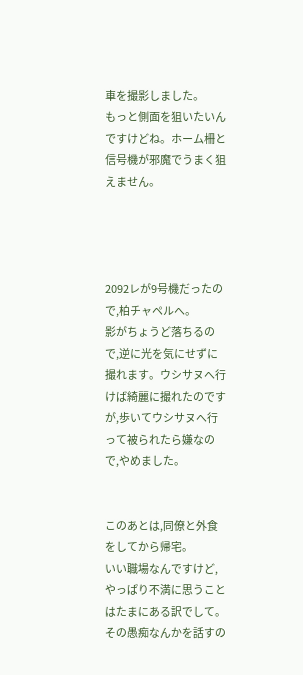車を撮影しました。
もっと側面を狙いたいんですけどね。ホーム柵と信号機が邪魔でうまく狙えません。




2092レが9号機だったので,柏チャペルへ。
影がちょうど落ちるので,逆に光を気にせずに撮れます。ウシサヌへ行けば綺麗に撮れたのですが,歩いてウシサヌへ行って被られたら嫌なので,やめました。


このあとは,同僚と外食をしてから帰宅。
いい職場なんですけど,やっぱり不満に思うことはたまにある訳でして。その愚痴なんかを話すの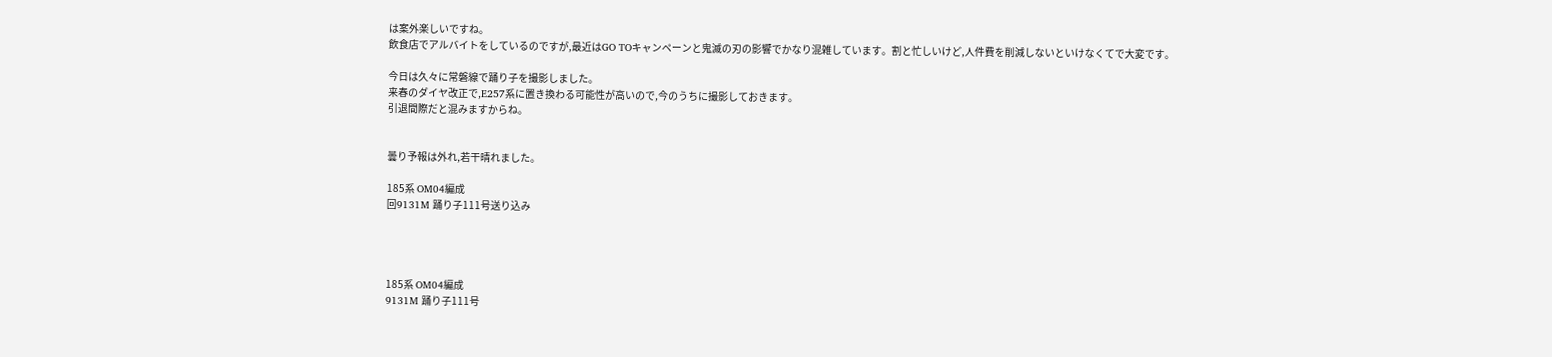は案外楽しいですね。
飲食店でアルバイトをしているのですが,最近はGO TOキャンペーンと鬼滅の刃の影響でかなり混雑しています。割と忙しいけど,人件費を削減しないといけなくてで大変です。

今日は久々に常磐線で踊り子を撮影しました。
来春のダイヤ改正で,E257系に置き換わる可能性が高いので,今のうちに撮影しておきます。
引退間際だと混みますからね。


曇り予報は外れ,若干晴れました。

185系 OM04編成
回9131M 踊り子111号送り込み




185系 OM04編成
9131M 踊り子111号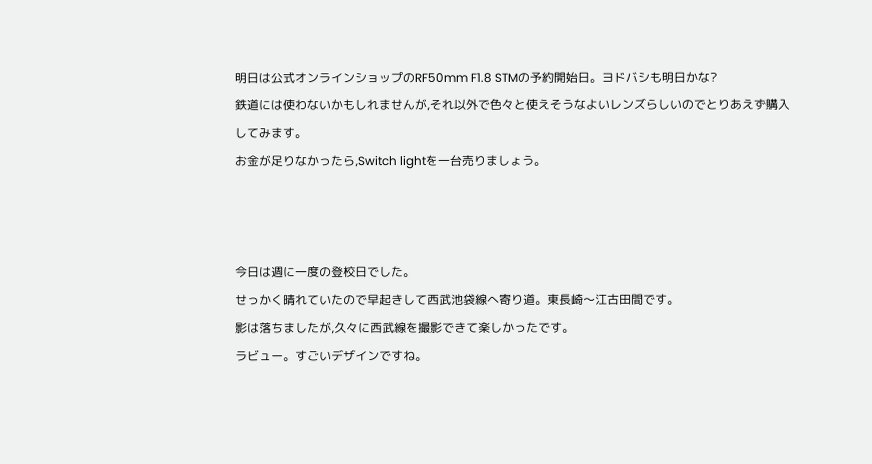明日は公式オンラインショップのRF50mm F1.8 STMの予約開始日。ヨドバシも明日かな?
鉄道には使わないかもしれませんが,それ以外で色々と使えそうなよいレンズらしいのでとりあえず購入してみます。
お金が足りなかったら,Switch lightを一台売りましょう。



今日は週に一度の登校日でした。
せっかく晴れていたので早起きして西武池袋線へ寄り道。東長崎〜江古田間です。
影は落ちましたが,久々に西武線を撮影できて楽しかったです。
ラビュー。すごいデザインですね。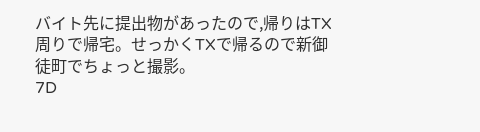バイト先に提出物があったので,帰りはTX周りで帰宅。せっかくTXで帰るので新御徒町でちょっと撮影。
7D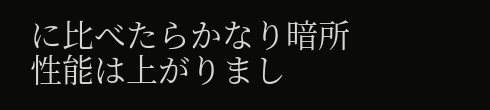に比べたらかなり暗所性能は上がりまし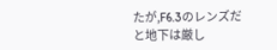たが,F6.3のレンズだと地下は厳し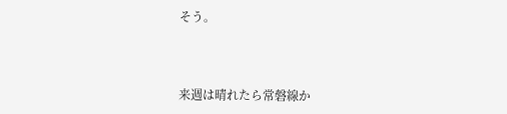そう。



来週は晴れたら常磐線か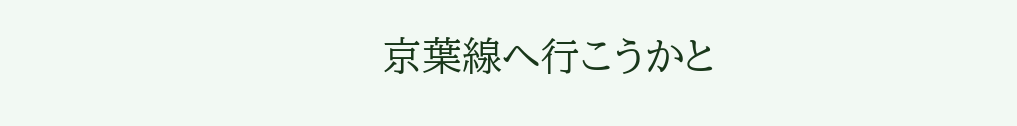京葉線へ行こうかと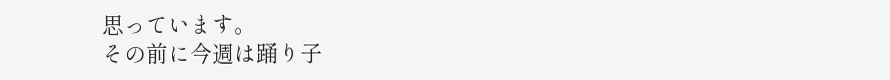思っています。
その前に今週は踊り子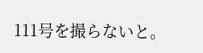111号を撮らないと。